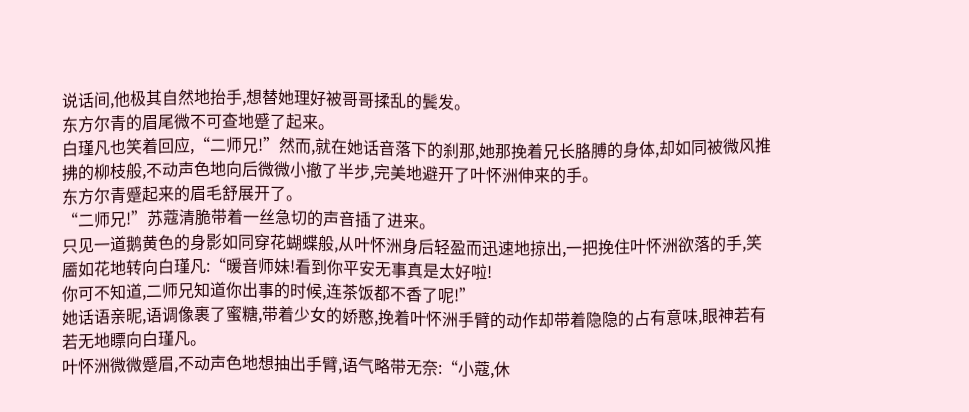说话间,他极其自然地抬手,想替她理好被哥哥揉乱的鬓发。
东方尔青的眉尾微不可查地蹙了起来。
白瑾凡也笑着回应,“二师兄!”然而,就在她话音落下的刹那,她那挽着兄长胳膊的身体,却如同被微风推拂的柳枝般,不动声色地向后微微小撤了半步,完美地避开了叶怀洲伸来的手。
东方尔青蹙起来的眉毛舒展开了。
“二师兄!”苏蔻清脆带着一丝急切的声音插了进来。
只见一道鹅黄色的身影如同穿花蝴蝶般,从叶怀洲身后轻盈而迅速地掠出,一把挽住叶怀洲欲落的手,笑靥如花地转向白瑾凡:“暖音师妹!看到你平安无事真是太好啦!
你可不知道,二师兄知道你出事的时候,连茶饭都不香了呢!”
她话语亲昵,语调像裹了蜜糖,带着少女的娇憨,挽着叶怀洲手臂的动作却带着隐隐的占有意味,眼神若有若无地瞟向白瑾凡。
叶怀洲微微蹙眉,不动声色地想抽出手臂,语气略带无奈:“小蔻,休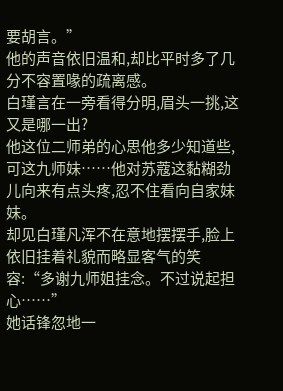要胡言。”
他的声音依旧温和,却比平时多了几分不容置喙的疏离感。
白瑾言在一旁看得分明,眉头一挑,这又是哪一出?
他这位二师弟的心思他多少知道些,可这九师妹……他对苏蔻这黏糊劲儿向来有点头疼,忍不住看向自家妹妹。
却见白瑾凡浑不在意地摆摆手,脸上依旧挂着礼貌而略显客气的笑容:“多谢九师姐挂念。不过说起担心……”
她话锋忽地一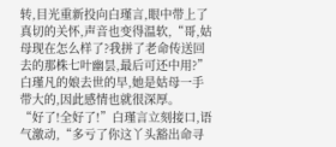转,目光重新投向白瑾言,眼中带上了真切的关怀,声音也变得温软,“哥,姑母现在怎么样了?我拼了老命传送回去的那株七叶幽昙,最后可还中用?”
白瑾凡的娘去世的早,她是姑母一手带大的,因此感情也就很深厚。
“好了!全好了!”白瑾言立刻接口,语气激动,“多亏了你这丫头豁出命寻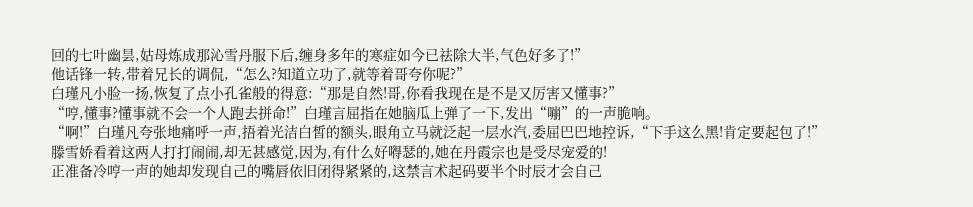回的七叶幽昙,姑母炼成那沁雪丹服下后,缠身多年的寒症如今已祛除大半,气色好多了!”
他话锋一转,带着兄长的调侃,“怎么?知道立功了,就等着哥夸你呢?”
白瑾凡小脸一扬,恢复了点小孔雀般的得意:“那是自然!哥,你看我现在是不是又厉害又懂事?”
“哼,懂事?懂事就不会一个人跑去拼命!”白瑾言屈指在她脑瓜上弹了一下,发出“嘣”的一声脆响。
“啊!”白瑾凡夸张地痛呼一声,捂着光洁白皙的额头,眼角立马就泛起一层水汽,委屈巴巴地控诉,“下手这么黑!肯定要起包了!”
滕雪娇看着这两人打打闹闹,却无甚感觉,因为,有什么好嘚瑟的,她在丹霞宗也是受尽宠爱的!
正准备冷哼一声的她却发现自己的嘴唇依旧闭得紧紧的,这禁言术起码要半个时辰才会自己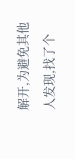解开,为避免其他人发现,找了个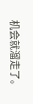机会就溜走了。